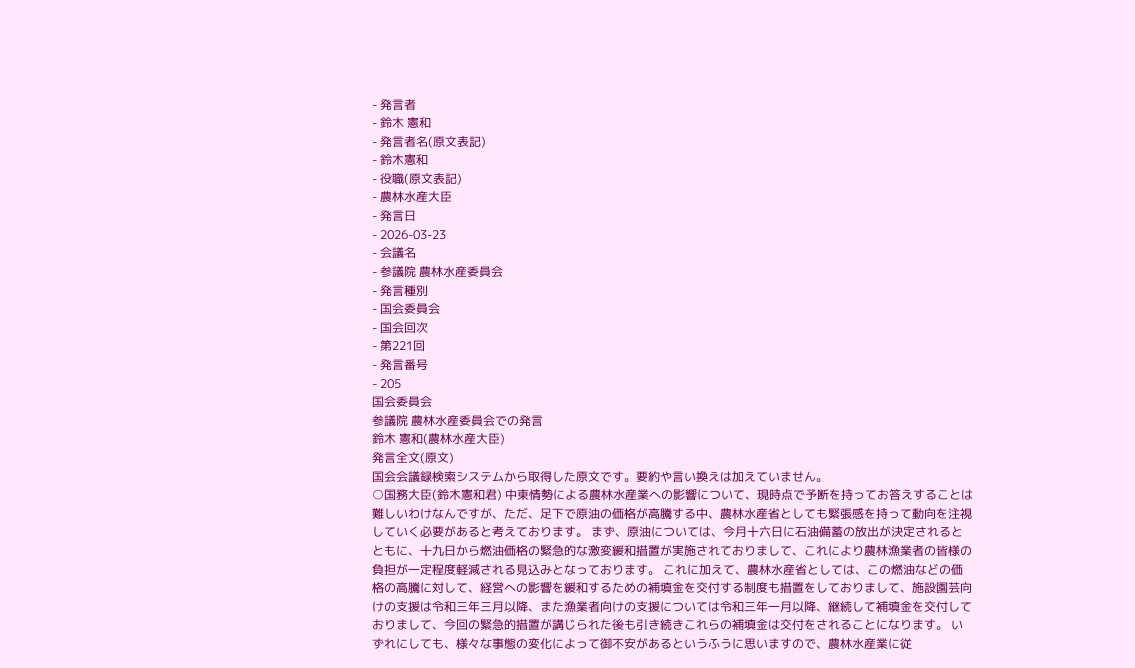- 発言者
- 鈴木 憲和
- 発言者名(原文表記)
- 鈴木憲和
- 役職(原文表記)
- 農林水産大臣
- 発言日
- 2026-03-23
- 会議名
- 参議院 農林水産委員会
- 発言種別
- 国会委員会
- 国会回次
- 第221回
- 発言番号
- 205
国会委員会
参議院 農林水産委員会での発言
鈴木 憲和(農林水産大臣)
発言全文(原文)
国会会議録検索システムから取得した原文です。要約や言い換えは加えていません。
○国務大臣(鈴木憲和君) 中東情勢による農林水産業への影響について、現時点で予断を持ってお答えすることは難しいわけなんですが、ただ、足下で原油の価格が高騰する中、農林水産省としても緊張感を持って動向を注視していく必要があると考えております。 まず、原油については、今月十六日に石油備蓄の放出が決定されるとともに、十九日から燃油価格の緊急的な激変緩和措置が実施されておりまして、これにより農林漁業者の皆様の負担が一定程度軽減される見込みとなっております。 これに加えて、農林水産省としては、この燃油などの価格の高騰に対して、経営への影響を緩和するための補填金を交付する制度も措置をしておりまして、施設園芸向けの支援は令和三年三月以降、また漁業者向けの支援については令和三年一月以降、継続して補填金を交付しておりまして、今回の緊急的措置が講じられた後も引き続きこれらの補填金は交付をされることになります。 いずれにしても、様々な事態の変化によって御不安があるというふうに思いますので、農林水産業に従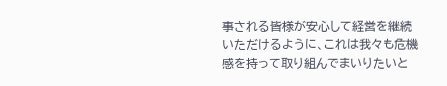事される皆様が安心して経営を継続いただけるように、これは我々も危機感を持って取り組んでまいりたいと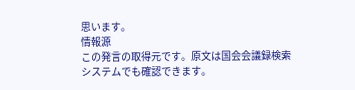思います。
情報源
この発言の取得元です。原文は国会会議録検索システムでも確認できます。